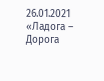26.01.2021 «Ладога – Дорога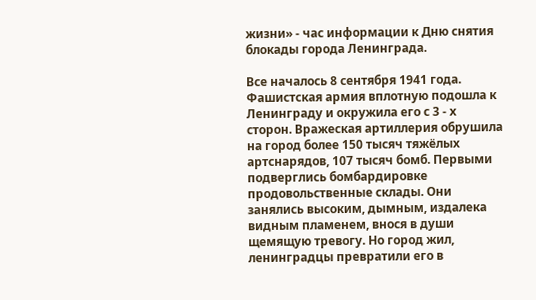жизни» - час информации к Дню снятия блокады города Ленинграда.

Все началось 8 сентября 1941 года. Фашистская армия вплотную подошла к Ленинграду и окружила его с 3 - х сторон. Вражеская артиллерия обрушила на город более 150 тысяч тяжёлых артснарядов, 107 тысяч бомб. Первыми подверглись бомбардировке продовольственные склады. Они занялись высоким, дымным, издалека видным пламенем, внося в души щемящую тревогу. Но город жил, ленинградцы превратили его в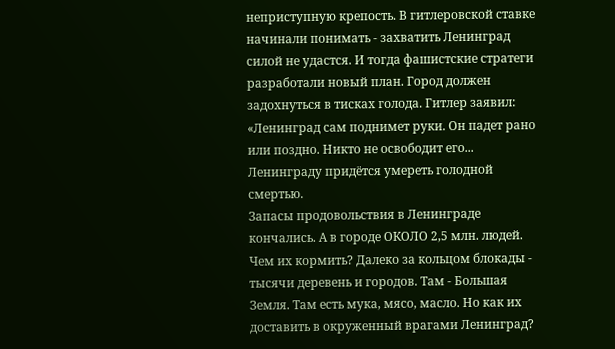неприступную крепость. В гитлеровской ставке начинали понимать - захватить Ленинград силой не удастся. И тогда фашистские стратеги разработали новый план. Город должен задохнуться в тисках голода. Гитлер заявил: «Ленинград сам поднимет руки. Он падет рано или поздно. Никто не освободит его... Ленинграду придётся умереть голодной смертью.
Запасы продовольствия в Ленинграде кончались. А в городе ОКОЛО 2,5 млн. людей. Чем их кормить? Далеко за кольцом блокады - тысячи деревень и городов. Там - Большая Земля. Там есть мука, мясо, масло. Но как их доставить в окруженный врагами Ленинград?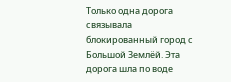Только одна дорога связывала блокированный город с Большой Землёй. Эта дорога шла по воде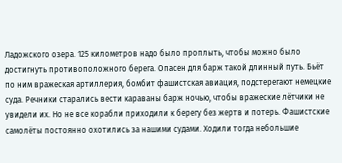Ладожского озера. 125 километров надо было проплыть, чтобы можно было достигнуть противоположного берега. Опасен для барж такой длинный путь. Бьёт по ним вражеская артиллерия, бомбит фашистская авиация, подстерегают немецкие суда. Речники старались вести караваны барж ночью, чтобы вражеские лётчики не увидели их. Но не все корабли приходили к берегу без жертв и потерь. Фашистские самолёты постоянно охотились за нашими судами. Ходили тогда небольшие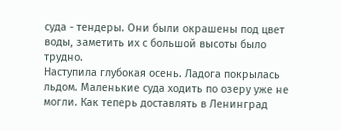суда - тендеры. Они были окрашены под цвет воды, заметить их с большой высоты было трудно.
Наступила глубокая осень. Ладога покрылась льдом. Маленькие суда ходить по озеру уже не могли. Как теперь доставлять в Ленинград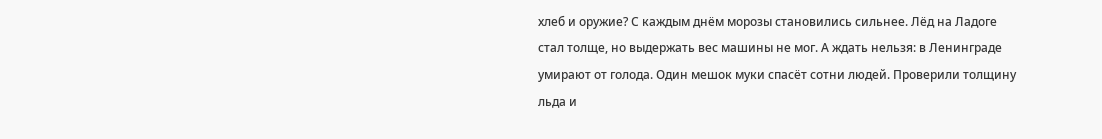хлеб и оружие? С каждым днём морозы становились сильнее. Лёд на Ладоге стал толще, но выдержать вес машины не мог. А ждать нельзя: в Ленинграде умирают от голода. Один мешок муки спасёт сотни людей. Проверили толщину льда и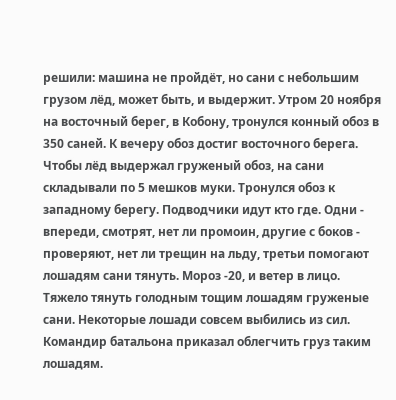решили: машина не пройдёт, но сани с небольшим грузом лёд, может быть, и выдержит. Утром 20 ноября на восточный берег, в Кобону, тронулся конный обоз в 350 саней. К вечеру обоз достиг восточного берега. Чтобы лёд выдержал груженый обоз, на сани складывали по 5 мешков муки. Тронулся обоз к западному берегу. Подводчики идут кто где. Одни - впереди, смотрят, нет ли промоин, другие с боков - проверяют, нет ли трещин на льду, третьи помогают лошадям сани тянуть. Мороз -20, и ветер в лицо. Тяжело тянуть голодным тощим лошадям груженые сани. Некоторые лошади совсем выбились из сил. Командир батальона приказал облегчить груз таким лошадям.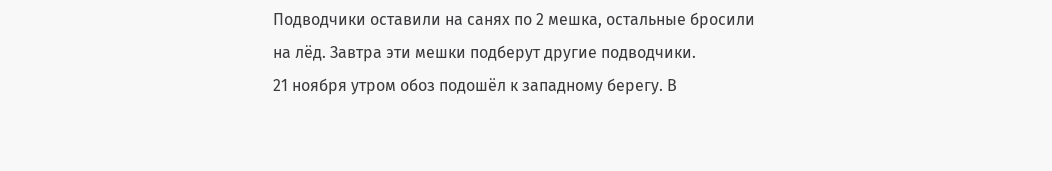Подводчики оставили на санях по 2 мешка, остальные бросили на лёд. Завтра эти мешки подберут другие подводчики.
21 ноября утром обоз подошёл к западному берегу. В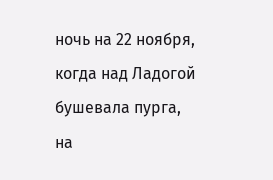ночь на 22 ноября, когда над Ладогой бушевала пурга, на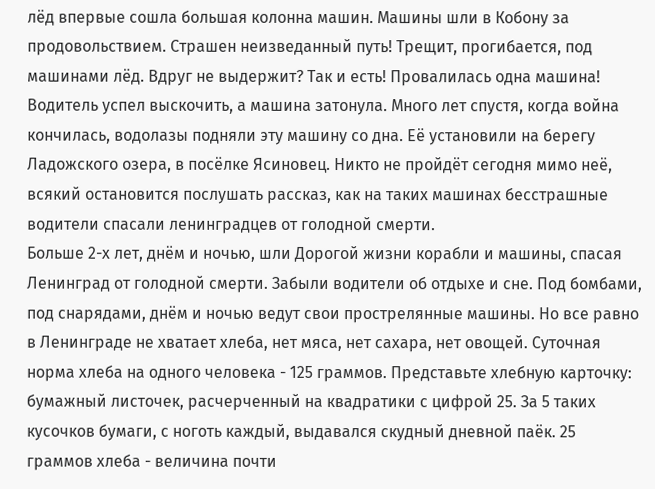лёд впервые сошла большая колонна машин. Машины шли в Кобону за продовольствием. Страшен неизведанный путь! Трещит, прогибается, под машинами лёд. Вдруг не выдержит? Так и есть! Провалилась одна машина! Водитель успел выскочить, а машина затонула. Много лет спустя, когда война кончилась, водолазы подняли эту машину со дна. Её установили на берегу Ладожского озера, в посёлке Ясиновец. Никто не пройдёт сегодня мимо неё, всякий остановится послушать рассказ, как на таких машинах бесстрашные водители спасали ленинградцев от голодной смерти.
Больше 2-х лет, днём и ночью, шли Дорогой жизни корабли и машины, спасая Ленинград от голодной смерти. Забыли водители об отдыхе и сне. Под бомбами, под снарядами, днём и ночью ведут свои прострелянные машины. Но все равно в Ленинграде не хватает хлеба, нет мяса, нет сахара, нет овощей. Суточная норма хлеба на одного человека - 125 граммов. Представьте хлебную карточку: бумажный листочек, расчерченный на квадратики с цифрой 25. За 5 таких кусочков бумаги, с ноготь каждый, выдавался скудный дневной паёк. 25 граммов хлеба - величина почти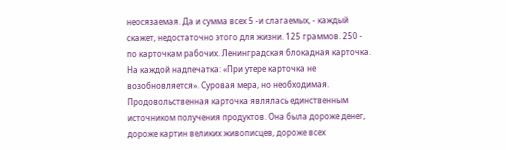неосязаемая. Да и сумма всех 5 -и слагаемых, - каждый скажет, недостаточно этого для жизни. 125 граммов. 250 - по карточкам рабочих. Ленинградская блокадная карточка. На каждой надпечатка: «При утере карточка не возобновляется». Суровая мера, но необходимая. Продовольственная карточка являлась единственным источником получения продуктов. Она была дороже денег, дороже картин великих живописцев, дороже всех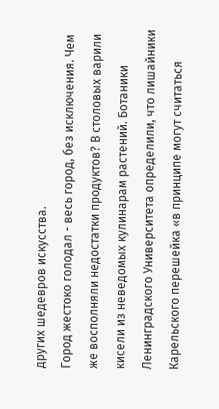других шедевров искусства.
Город жестоко голодал - весь город, без исключения. Чем же восполняли недостатки продуктов? В столовых варили кисели из неведомых кулинарам растений. Ботаники Ленинградского Университета определили, что лишайники Карельского перешейка «в принципе могут считаться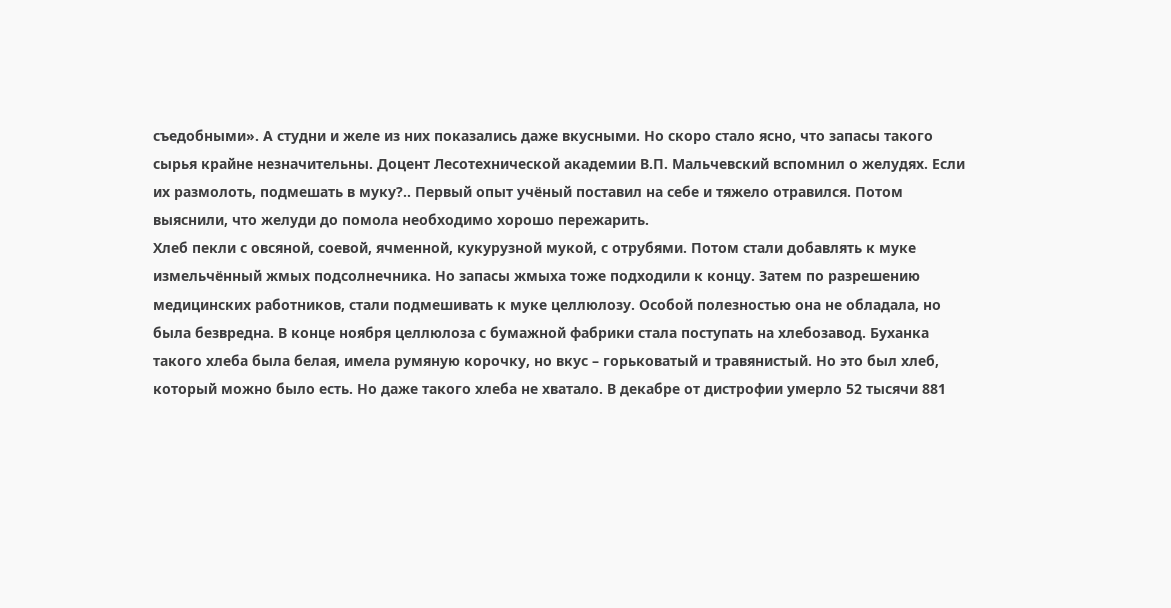съедобными». А студни и желе из них показались даже вкусными. Но скоро стало ясно, что запасы такого сырья крайне незначительны. Доцент Лесотехнической академии В.П. Мальчевский вспомнил о желудях. Если их размолоть, подмешать в муку?.. Первый опыт учёный поставил на себе и тяжело отравился. Потом выяснили, что желуди до помола необходимо хорошо пережарить.
Хлеб пекли с овсяной, соевой, ячменной, кукурузной мукой, с отрубями. Потом стали добавлять к муке измельчённый жмых подсолнечника. Но запасы жмыха тоже подходили к концу. Затем по разрешению медицинских работников, стали подмешивать к муке целлюлозу. Особой полезностью она не обладала, но была безвредна. В конце ноября целлюлоза с бумажной фабрики стала поступать на хлебозавод. Буханка такого хлеба была белая, имела румяную корочку, но вкус – горьковатый и травянистый. Но это был хлеб, который можно было есть. Но даже такого хлеба не хватало. В декабре от дистрофии умерло 52 тысячи 881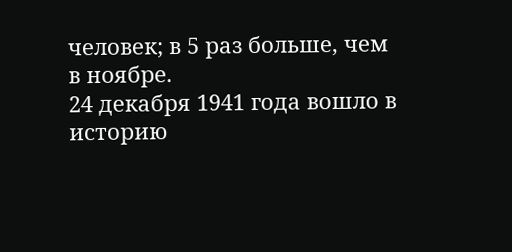человек; в 5 раз больше, чем в ноябре.
24 декабря 1941 года вошло в историю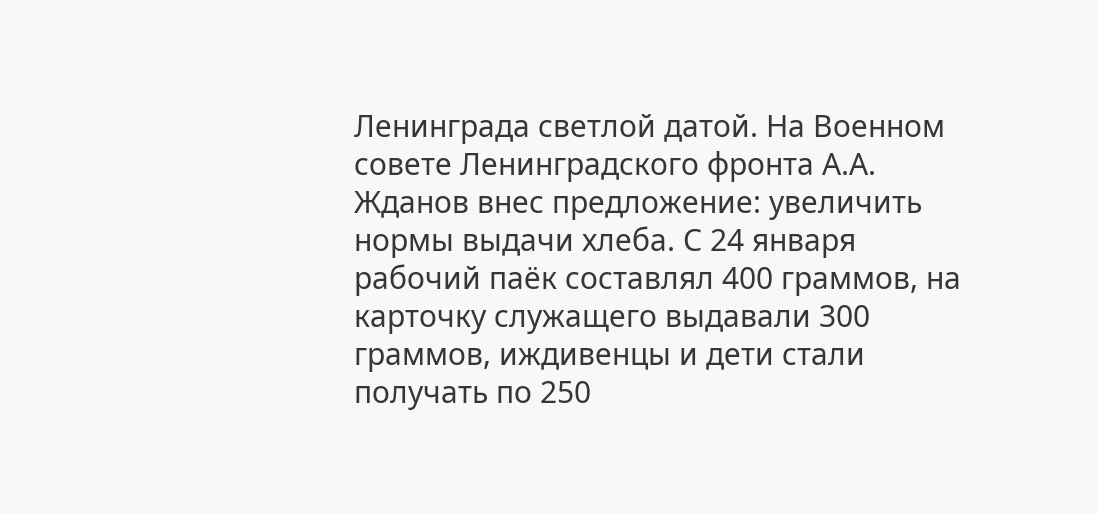Ленинграда светлой датой. На Военном совете Ленинградского фронта А.А. Жданов внес предложение: увеличить нормы выдачи хлеба. С 24 января рабочий паёк составлял 400 граммов, на карточку служащего выдавали 300 граммов, иждивенцы и дети стали получать по 250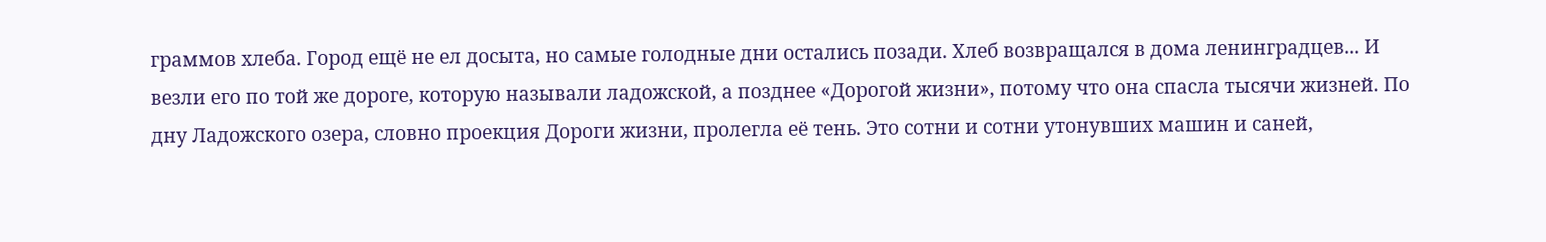граммов хлеба. Город ещё не ел досыта, но самые голодные дни остались позади. Хлеб возвращался в дома ленинградцев... И везли его по той же дороге, которую называли ладожской, а позднее «Дорогой жизни», потому что она спасла тысячи жизней. По дну Ладожского озера, словно проекция Дороги жизни, пролегла её тень. Это сотни и сотни утонувших машин и саней,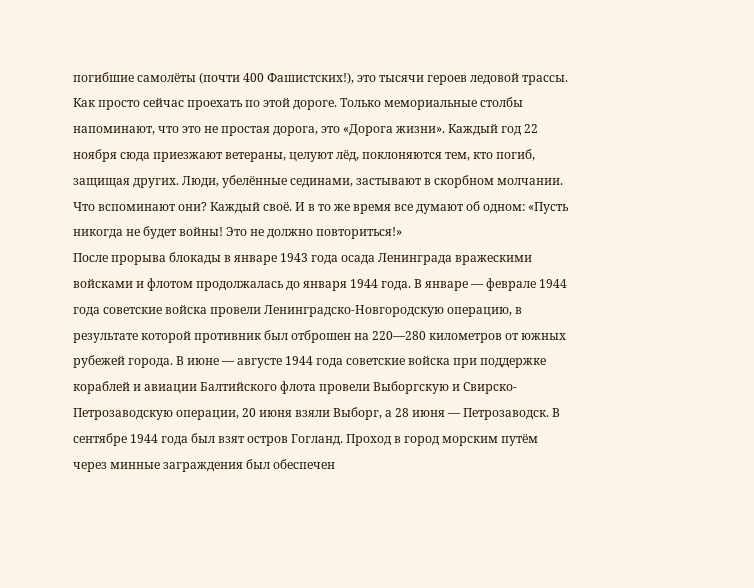погибшие самолёты (почти 400 Фашистских!), это тысячи героев ледовой трассы.
Как просто сейчас проехать по этой дороге. Только мемориальные столбы напоминают, что это не простая дорога, это «Дорога жизни». Каждый год 22 ноября сюда приезжают ветераны, целуют лёд, поклоняются тем, кто погиб, защищая других. Люди, убелённые сединами, застывают в скорбном молчании.
Что вспоминают они? Каждый своё. И в то же время все думают об одном: «Пусть никогда не будет войны! Это не должно повториться!»
После прорыва блокады в январе 1943 года осада Ленинграда вражескими войсками и флотом продолжалась до января 1944 года. В январе — феврале 1944 года советские войска провели Ленинградско-Новгородскую операцию, в результате которой противник был отброшен на 220—280 километров от южных рубежей города. В июне — августе 1944 года советские войска при поддержке кораблей и авиации Балтийского флота провели Выборгскую и Свирско-Петрозаводскую операции, 20 июня взяли Выборг, а 28 июня — Петрозаводск. В сентябре 1944 года был взят остров Гогланд. Проход в город морским путём через минные заграждения был обеспечен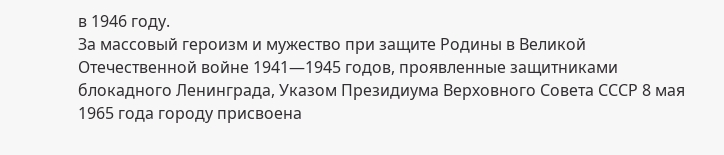в 1946 году.
За массовый героизм и мужество при защите Родины в Великой Отечественной войне 1941—1945 годов, проявленные защитниками блокадного Ленинграда, Указом Президиума Верховного Совета СССР 8 мая 1965 года городу присвоена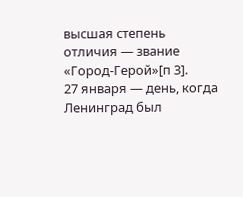высшая степень отличия — звание «Город-Герой»[п 3].
27 января — день, когда Ленинград был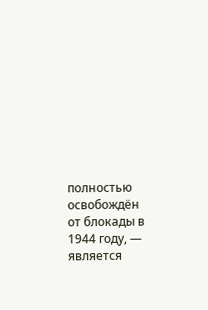полностью освобождён от блокады в 1944 году, — является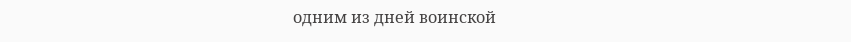одним из дней воинской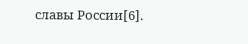славы России[6].